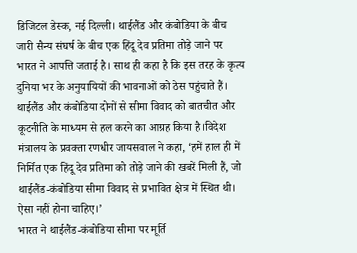डिजिटल डेस्क, नई दिल्ली। थाईलैंड और कंबोडिया के बीच जारी सैन्य संघर्ष के बीच एक हिंदू देव प्रतिमा तोड़े जाने पर भारत ने आपत्ति जताई है। साथ ही कहा है कि इस तरह के कृत्य दुनिया भर के अनुयायियों की भावनाओं को ठेस पहुंचाते हैं।
थाईलैंड और कंबोडिया दोनों से सीमा विवाद को बातचीत और कूटनीति के माध्यम से हल करने का आग्रह किया है।विदेश मंत्रालय के प्रवक्ता रणधीर जायसवाल ने कहा, ‘हमें हाल ही में निर्मित एक हिंदू देव प्रतिमा को तोड़े जाने की खबरें मिली हैं, जो थाईलैंड-कंबोडिया सीमा विवाद से प्रभावित क्षेत्र में स्थित थी। ऐसा नहीं होना चाहिए।’
भारत ने थाईलैंड-कंबोडिया सीमा पर मूर्ति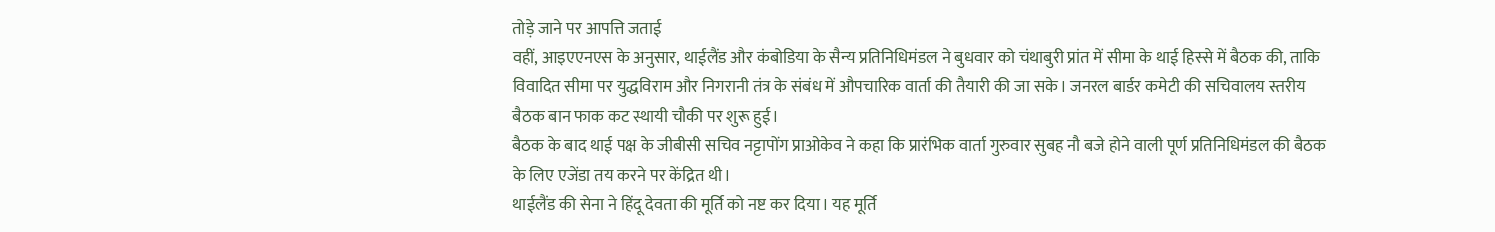तोड़े जाने पर आपत्ति जताई
वहीं, आइएएनएस के अनुसार, थाईलैंड और कंबोडिया के सैन्य प्रतिनिधिमंडल ने बुधवार को चंथाबुरी प्रांत में सीमा के थाई हिस्से में बैठक की, ताकि विवादित सीमा पर युद्धविराम और निगरानी तंत्र के संबंध में औपचारिक वार्ता की तैयारी की जा सके। जनरल बार्डर कमेटी की सचिवालय स्तरीय बैठक बान फाक कट स्थायी चौकी पर शुरू हुई।
बैठक के बाद थाई पक्ष के जीबीसी सचिव नट्टापोंग प्राओकेव ने कहा कि प्रारंभिक वार्ता गुरुवार सुबह नौ बजे होने वाली पूर्ण प्रतिनिधिमंडल की बैठक के लिए एजेंडा तय करने पर केंद्रित थी।
थाईलैंड की सेना ने हिंदू देवता की मूर्ति को नष्ट कर दिया। यह मूर्ति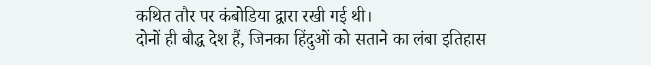कथित तौर पर कंबोडिया द्वारा रखी गई थी।
दोनों ही बौद्ध देश हैं, जिनका हिंदुओं को सताने का लंबा इतिहास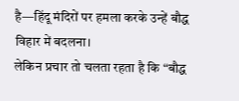है—हिंदू मंदिरों पर हमला करके उन्हें बौद्ध विहार में बदलना।
लेकिन प्रचार तो चलता रहता है कि “बौद्ध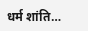धर्म शांति…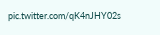pic.twitter.com/qK4nJHY02s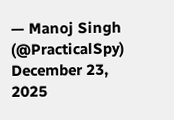— Manoj Singh (@PracticalSpy) December 23, 2025